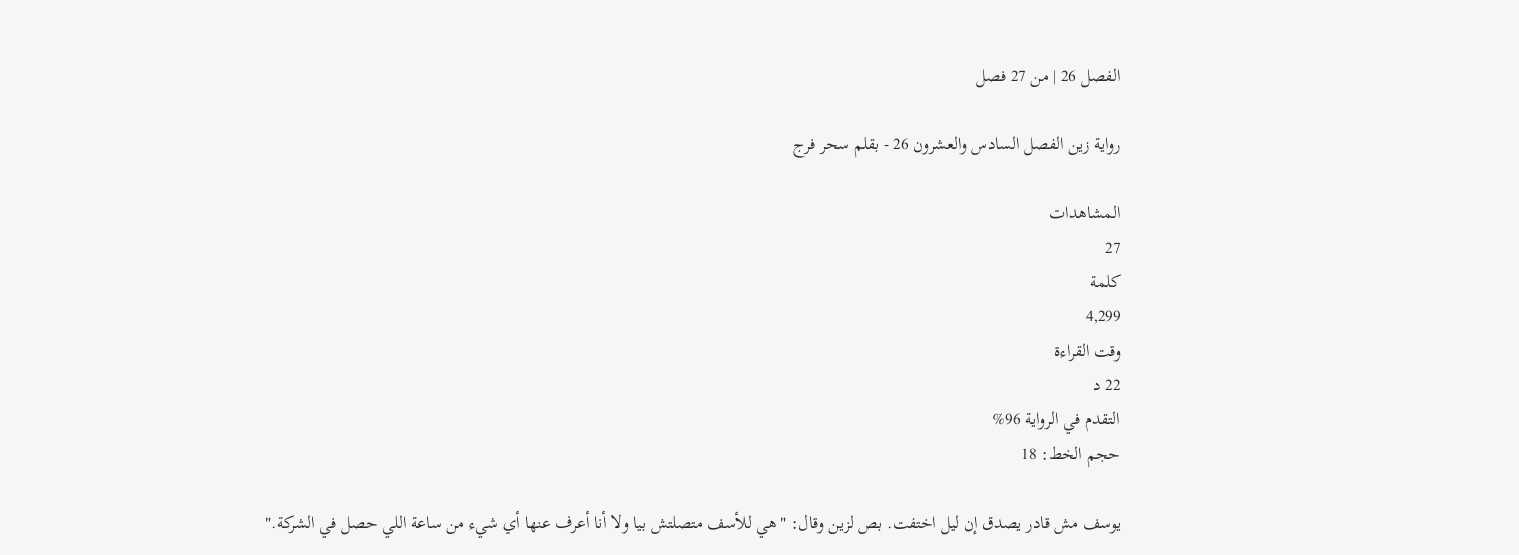الفصل 26 | من 27 فصل

رواية زين الفصل السادس والعشرون 26 - بقلم سحر فرج

المشاهدات
27
كلمة
4,299
وقت القراءة
22 د
التقدم في الرواية 96%
حجم الخط: 18

يوسف مش قادر يصدق إن ليل اختفت. بص لزين وقال: "هي للأسف متصلتش بيا ولا أنا أعرف عنها أي شيء من ساعة اللي حصل في الشركة."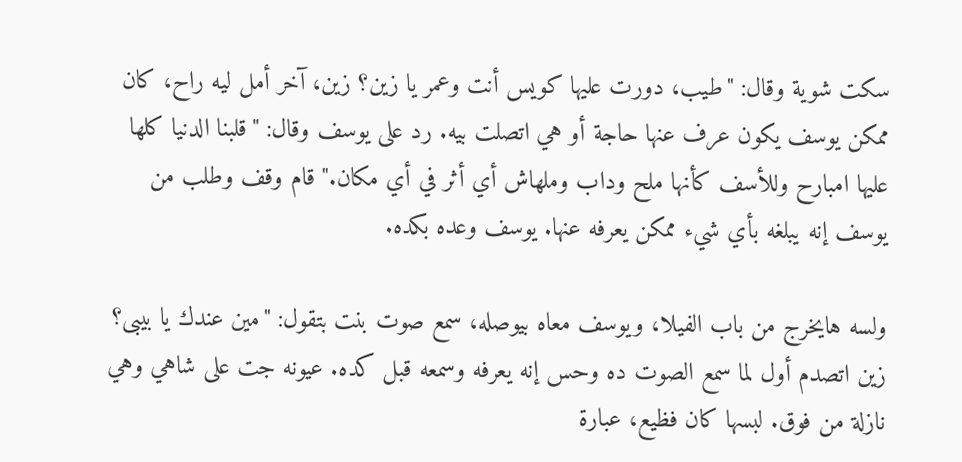سكت شوية وقال: "طيب، دورت عليها كويس أنت وعمر يا زين؟ زين، آخر أمل ليه راح، كان ممكن يوسف يكون عرف عنها حاجة أو هي اتصلت بيه. رد على يوسف وقال: "قلبنا الدنيا كلها عليها امبارح وللأسف كأنها ملح وداب وملهاش أي أثر في أي مكان." قام وقف وطلب من يوسف إنه يبلغه بأي شيء ممكن يعرفه عنها. يوسف وعده بكده.

ولسه هايخرج من باب الفيلا، ويوسف معاه بيوصله، سمع صوت بنت بتقول: "مين عندك يا بيبى؟ زين اتصدم أول لما سمع الصوت ده وحس إنه يعرفه وسمعه قبل كده. عيونه جت على شاهي وهي نازلة من فوق. لبسها كان فظيع، عبارة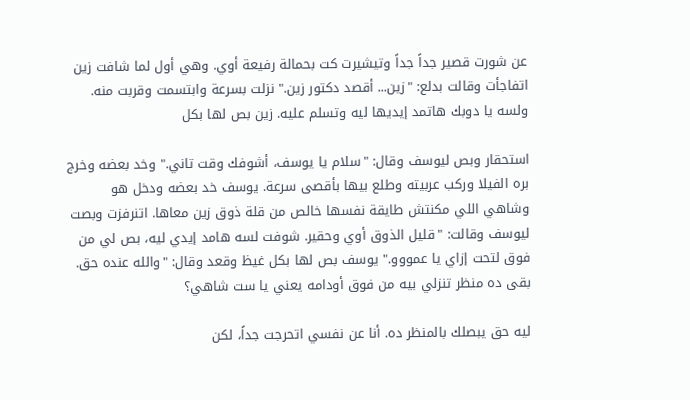عن شورت قصير جداً جداً وتيشيرت كت بحمالة رفيعة أوي. وهي أول لما شافت زين اتفاجأت وقالت بدلع: "زين... أقصد دكتور زين." نزلت بسرعة وابتسمت وقربت منه. ولسه يا دوبك هاتمد إيديها ليه وتسلم عليه. زين بص لها بكل

استحقار وبص ليوسف وقال: "سلام يا يوسف، أشوفك وقت تاني." وخد بعضه وخرج بره الفيلا وركب عربيته وطلع بيها بأقصى سرعة. يوسف خد بعضه ودخل هو وشاهي اللي مكنتش طايقة نفسها خالص من قلة ذوق زين معاها. اتنرفزت وبصت ليوسف وقالت: "قليل الذوق أوي وحقير. شوفت لسه هامد إيدي ليه، بص لي من فوق لتحت إزاي يا عمووو." يوسف بص لها بكل غيظ وقعد وقال: "والله عنده حق. بقى ده منظر تنزلي بيه من فوق أودامه يعني يا ست شاهي؟

ليه حق يبصلك بالمنظر ده. أنا عن نفسي اتحرجت جداً، لكن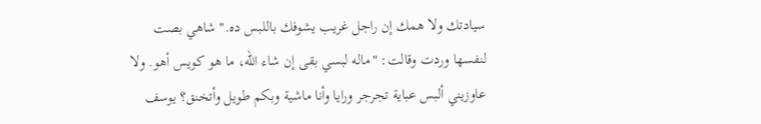سيادتك ولا همك إن راجل غريب يشوفك باللبس ده." شاهي بصت لنفسها وردت وقالت: "ماله لبسي بقى إن شاء الله، ما هو كويس أهو. ولا عاوزيني ألبس عباية تجرجر ورايا وأنا ماشية وبكم طويل وأتخنق؟ يوسف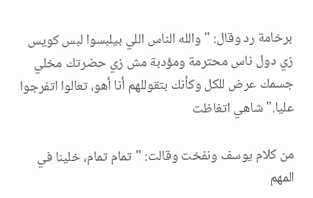برخامة رد وقال: "والله الناس اللي بيلبسوا لبس كويس زي دول ناس محترمة ومؤدبة مش زي حضرتك مخلي جسمك عرض للكل وكأنك بتقوللهم أنا أهو، تعالوا اتفرجوا عليا." شاهي اتغاظت

من كلام يوسف ونفخت وقالت: "تمام تمام، خلينا في المهم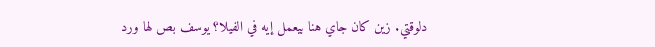دلوقتي. زين كان جاي هنا بيعمل إيه في الفيلا؟ يوسف بص لها ورد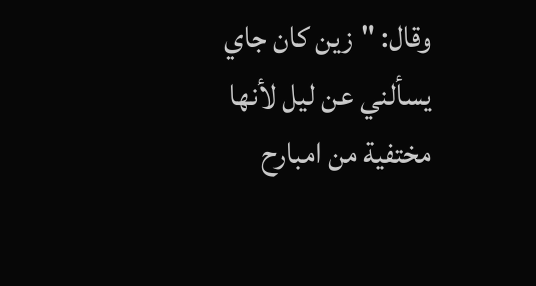وقال: "زين كان جاي يسألني عن ليل لأنها مختفية من امبارح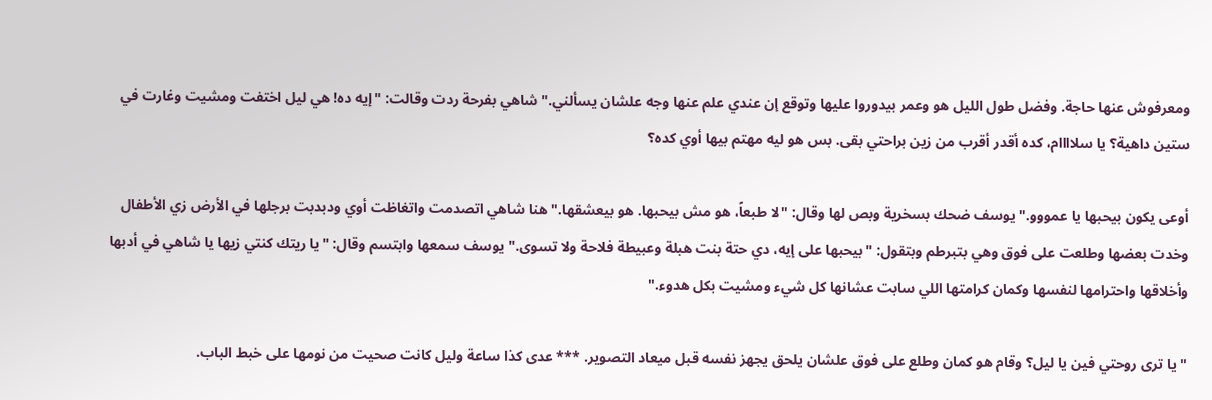ومعرفوش عنها حاجة. وفضل طول الليل هو وعمر بيدوروا عليها وتوقع إن عندي علم عنها وجه علشان يسألني." شاهي بفرحة ردت وقالت: "إيه ده! هي ليل اختفت ومشيت وغارت في ستين داهية؟ يا سلاااام، كده أقدر أقرب من زين براحتي بقى. بس هو ليه مهتم بيها أوي كده؟

أوعى يكون بيحبها يا عمووو." يوسف ضحك بسخرية وبص لها وقال: "لا طبعاً، هو مش بيحبها. هو بيعشقها." هنا شاهي اتصدمت واتغاظت أوي ودبدبت برجلها في الأرض زي الأطفال وخدت بعضها وطلعت على فوق وهي بتبرطم وبتقول: "بيحبها على إيه، دي حتة بنت هبلة وعبيطة فلاحة ولا تسوى." يوسف سمعها وابتسم وقال: "يا ريتك كنتي زيها يا شاهي في أدبها وأخلاقها واحترامها لنفسها وكمان كرامتها اللي سابت عشانها كل شيء ومشيت بكل هدوء."

"يا ترى روحتي فين يا ليل؟ وقام هو كمان وطلع على فوق علشان يلحق يجهز نفسه قبل ميعاد التصوير. *** عدى كذا ساعة وليل كانت صحيت من نومها على خبط الباب.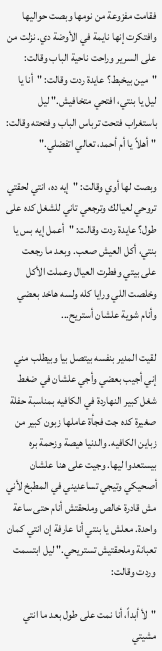فقامت مفزوعة من نومها وبصت حواليها وافتكرت إنها نايمة في الأوضة دي. نزلت من على السرير وراحت ناحية الباب وقالت: "مين بيخبط؟ عايدة ردت وقالت: "أنا يا ليل يا بنتي، افتحي متخافيش." ليل باستغراب فتحت ترباس الباب وفتحته وقالت: "أهلاً يا أم أحمد، تعالي اتفضلي."

وبصت لها أوي وقالت: "إيه ده، انتي لحقتي تروحي لعيالك وترجعي تاني للشغل كده على طول؟ عايدة ردت وقالت: "أعمل إيه بس يا بنتي، أكل العيش صعب. وبعد ما رجعت على بيتي وفطرت العيال وعملت الأكل وخلصت اللي ورايا كله ولسه هاخد بعضي وأنام شوية علشان أستريح...

لقيت المدير بنفسه بيتصل بيا وبيطلب مني إني أجيب بعضي وأجي علشان في ضغط شغل كبير النهاردة في الكافيه بمناسبة حفلة صغيرة كده جت فجأة عاملها زبون كبير من زباين الكافيه. والدنيا هيصة وزحمة بره بيستعدوا ليها. وجيت على هنا علشان أصحيكي وتيجي تساعديني في المطبخ لأني مش قادرة خالص وملحقتش أنام حتى ساعة واحدة. معلش يا بنتي أنا عارفة إن انتي كمان تعبانة وملحقتيش تستريحي." ليل ابتسمت وردت وقالت:

"لأ أبداً، أنا نمت على طول بعد ما انتي مشيتي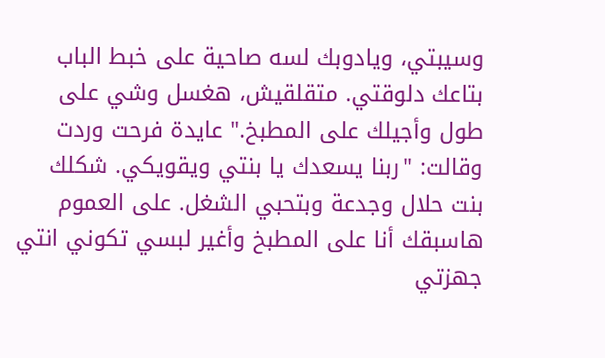وسيبتي، ويادوبك لسه صاحية على خبط الباب بتاعك دلوقتي. متقلقيش، هغسل وشي على طول وأجيلك على المطبخ." عايدة فرحت وردت وقالت: "ربنا يسعدك يا بنتي ويقويكي. شكلك بنت حلال وجدعة وبتحبي الشغل. على العموم هاسبقك أنا على المطبخ وأغير لبسي تكوني انتي جهزتي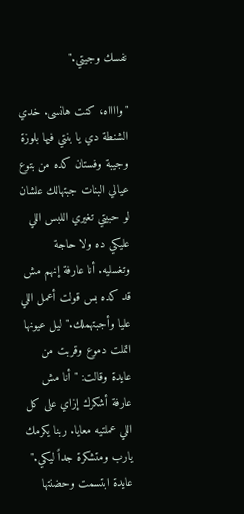نفسك وجيتي."

"وااااه، كنت هانسى. خدي الشنطة دي يا بنتي فيها بلوزة وجيبة وفستان كده من بتوع عيالي البنات جبتهالك علشان لو حبيتي تغيري اللبس اللي عليكي ده ولا حاجة وتغسليه. أنا عارفة إنهم مش قد كده بس قولت أعمل اللي عليا وأجبتهملك." ليل عيونها اتملت دموع وقربت من عايدة وقالت: "أنا مش عارفة أشكرك إزاي على كل اللي عملتيه معايا. ربنا يكرمك يارب ومتشكرة جداً ليكي." عايدة ابتسمت وحضنتها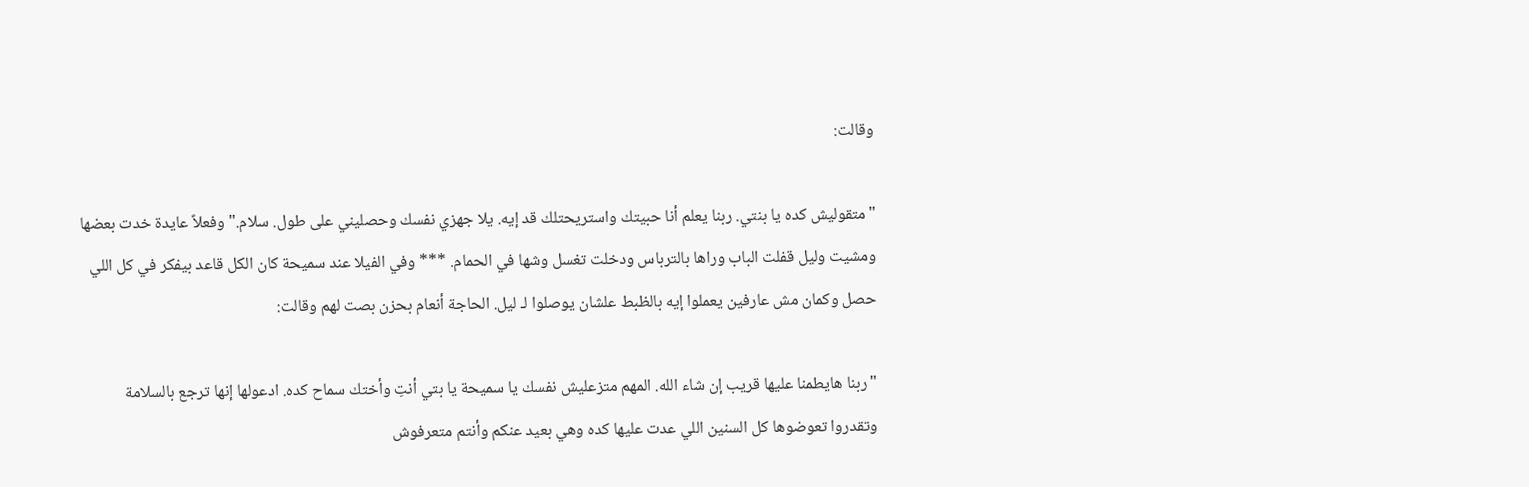وقالت:

"متقوليش كده يا بنتي. ربنا يعلم أنا حبيتك واستريحتلك قد إيه. يلا جهزي نفسك وحصليني على طول. سلام." وفعلاً عايدة خدت بعضها ومشيت وليل قفلت الباب وراها بالترباس ودخلت تغسل وشها في الحمام. *** وفي الفيلا عند سميحة كان الكل قاعد بيفكر في كل اللي حصل وكمان مش عارفين يعملوا إيه بالظبط علشان يوصلوا لـ ليل. الحاجة أنعام بحزن بصت لهم وقالت:

"ربنا هايطمنا عليها قريب إن شاء الله. المهم متزعليش نفسك يا سميحة يا بتي أنتِ وأختك سماح كده. ادعولها إنها ترجع بالسلامة وتقدروا تعوضوها كل السنين اللي عدت عليها كده وهي بعيد عنكم وأنتم متعرفوش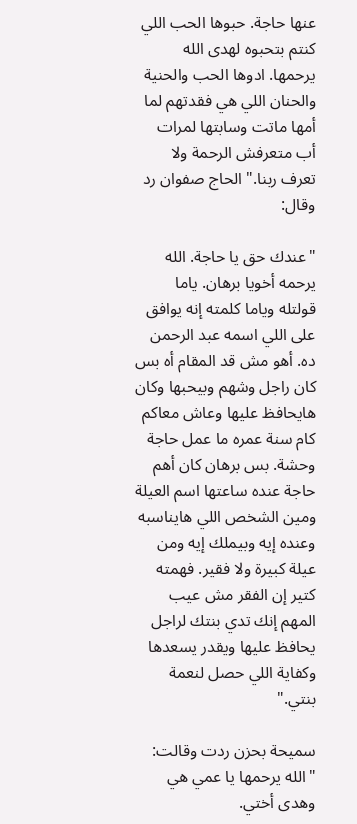عنها حاجة. حبوها الحب اللي كنتم بتحبوه لهدى الله يرحمها. ادوها الحب والحنية والحنان اللي هي فقدتهم لما أمها ماتت وسابتها لمرات أب متعرفش الرحمة ولا تعرف ربنا." الحاج صفوان رد وقال:

"عندك حق يا حاجة. الله يرحمه أخويا برهان. ياما قولتله وياما كلمته إنه يوافق على اللي اسمه عبد الرحمن ده. أهو مش قد المقام أه بس كان راجل وشهم وبيحبها وكان هايحافظ عليها وعاش معاكم كام سنة عمره ما عمل حاجة وحشة. بس برهان كان أهم حاجة عنده ساعتها اسم العيلة ومين الشخص اللي هايناسبه وعنده إيه وبيملك إيه ومن عيلة كبيرة ولا فقير. فهمته كتير إن الفقر مش عيب المهم إنك تدي بنتك لراجل يحافظ عليها ويقدر يسعدها وكفاية اللي حصل لنعمة بنتي."

سميحة بحزن ردت وقالت: "الله يرحمها يا عمي هي وهدى أختي.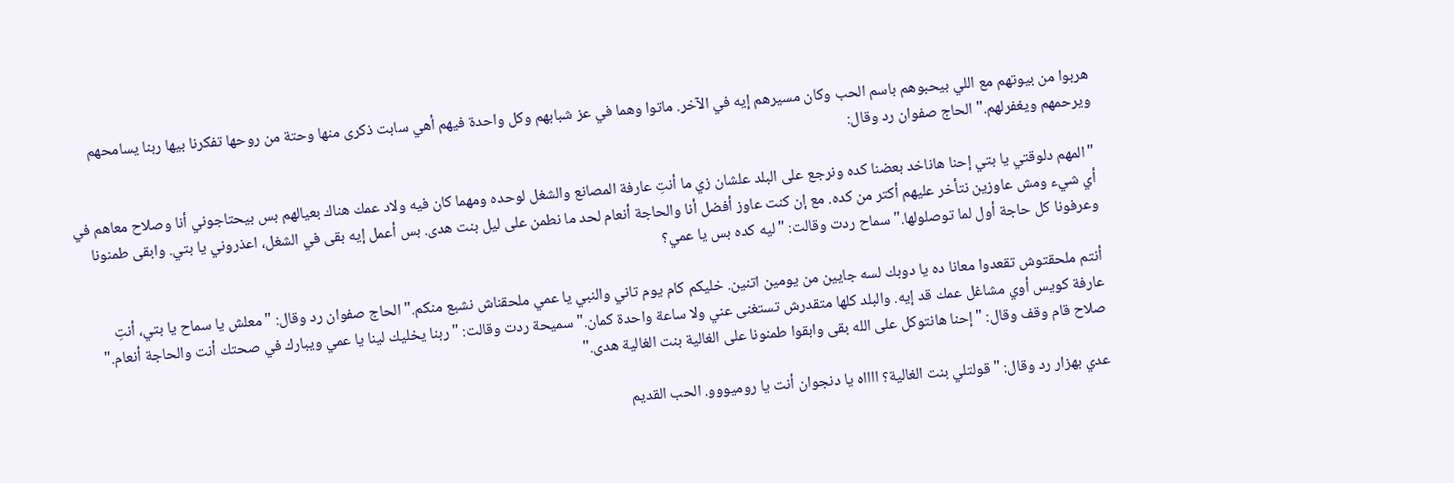هربوا من بيوتهم مع اللي بيحبوهم باسم الحب وكان مسيرهم إيه في الآخر. ماتوا وهما في عز شبابهم وكل واحدة فيهم أهي سابت ذكرى منها وحتة من روحها تفكرنا بيها ربنا يسامحهم ويرحمهم ويغفرلهم." الحاج صفوان رد وقال:

"المهم دلوقتي يا بتي إحنا هاناخد بعضنا كده ونرجع على البلد علشان زي ما أنتِ عارفة المصانع والشغل لوحده ومهما كان فيه ولاد عمك هناك بعيالهم بس بيحتاجوني أنا وصلاح معاهم في أي شيء ومش عاوزين نتأخر عليهم أكتر من كده. مع إن كنت عاوز أفضل أنا والحاجة أنعام لحد ما نطمن على ليل بنت هدى. بس أعمل إيه بقى في الشغل، اعذروني يا بتي. وابقى طمنونا وعرفونا كل حاجة أول لما توصلولها." سماح ردت وقالت: "ليه كده بس يا عمي؟

أنتم ملحقتوش تقعدوا معانا ده يا دوبك لسه جايين من يومين اتنين. خليكم كام يوم تاني والنبي يا عمي ملحقناش نشبع منكم." الحاج صفوان رد وقال: "معلش يا سماح يا بتي، أنتِ عارفة كويس أوي مشاغل عمك قد إيه. والبلد كلها متقدرش تستغنى عني ولا ساعة واحدة كمان." سميحة ردت وقالت: "ربنا يخليك لينا يا عمي ويبارك في صحتك أنت والحاجة أنعام." صلاح قام وقف وقال: "إحنا هانتوكل على الله بقى وابقوا طمنونا على الغالية بنت الغالية هدى."

عدي بهزار رد وقال: "قولتلي بنت الغالية؟ ااااه يا دنجوان أنت يا روميووو. الحب القديم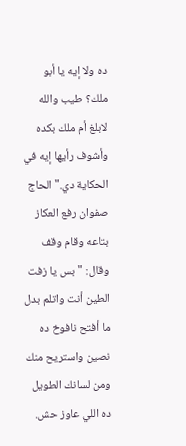ده ولا إيه يا أبو ملك؟ طيب والله لابلغ أم ملك بكده وأشوف رأيها إيه في الحكاية دي." الحاج صفوان رفع العكاز بتاعه وقام وقف وقال: "بس يا زفت الطين أنت واتلم بدل ما أفتح نافوخ ده نصين واستريح منك ومن لسانك الطويل ده اللي عاوز حش.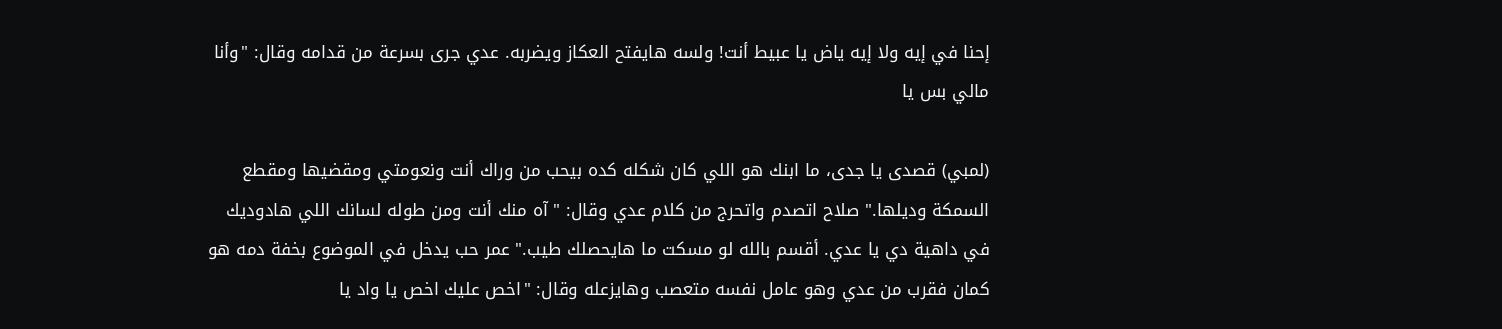إحنا في إيه ولا إيه ياض يا عبيط أنت! ولسه هايفتح العكاز ويضربه. عدي جرى بسرعة من قدامه وقال: "وأنا مالي بس يا

(لمبي) قصدى يا جدى، ما ابنك هو اللي كان شكله كده بيحب من وراك أنت ونعومتي ومقضيها ومقطع السمكة وديلها." صلاح اتصدم واتحرج من كلام عدي وقال: "آه منك أنت ومن طوله لسانك اللي هادوديك في داهية دي يا عدي. أقسم بالله لو مسكت ما هايحصلك طيب." عمر حب يدخل في الموضوع بخفة دمه هو كمان فقرب من عدي وهو عامل نفسه متعصب وهايزعله وقال: "اخص عليك اخص يا واد يا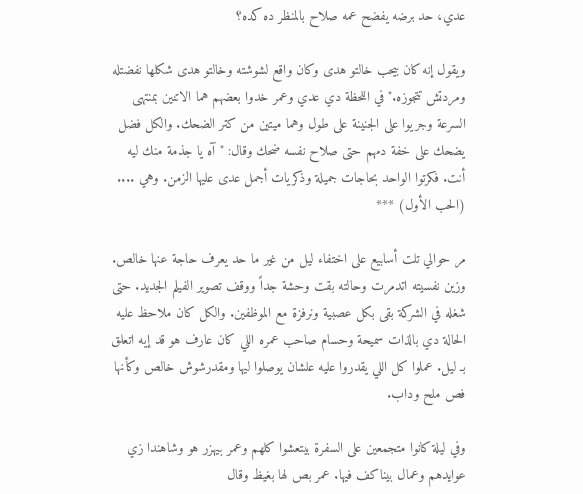عدي، حد برضه يفضح عمه صلاح بالمنظر ده كده؟

ويقول إنه كان بيحب خالتو هدى وكان واقع لشوشته وخالتو هدى شكلها نفضتله ومردتش تتجوزه." في اللحظة دي عدي وعمر خدوا بعضهم هما الاتنين بمنتهى السرعة وجريوا على الجنينة على طول وهما ميتين من كتر الضحك. والكل فضل يضحك على خفة دمهم حتى صلاح نفسه ضحك وقال: "آه يا جذمة منك ليه أنت. فكرتوا الواحد بحاجات جميلة وذكريات أجمل عدى عليها الزمن. وهي .... (الحب الأول) ***

مر حوالي تلت أسابيع على اختفاء ليل من غير ما حد يعرف حاجة عنها خالص. وزين نفسيته اتدمرت وحالته بقت وحشة جداً ووقف تصوير الفيلم الجديد. حتى شغله في الشركة بقى بكل عصبية ونرفزة مع الموظفين. والكل كان ملاحظ عليه الحالة دي بالذات سميحة وحسام صاحب عمره اللي كان عارف هو قد إيه اتعلق بـ ليل. عملوا كل اللي يقدروا عليه علشان يوصلوا ليها ومقدرشوش خالص وكأنها فص ملح وداب.

وفي ليلة كانوا متجمعين على السفرة بيتعشوا كلهم وعمر بيهزر هو وشاهندا زي عوايدهم وعمال بيناكف فيها. عمر بص لها بغيظ وقال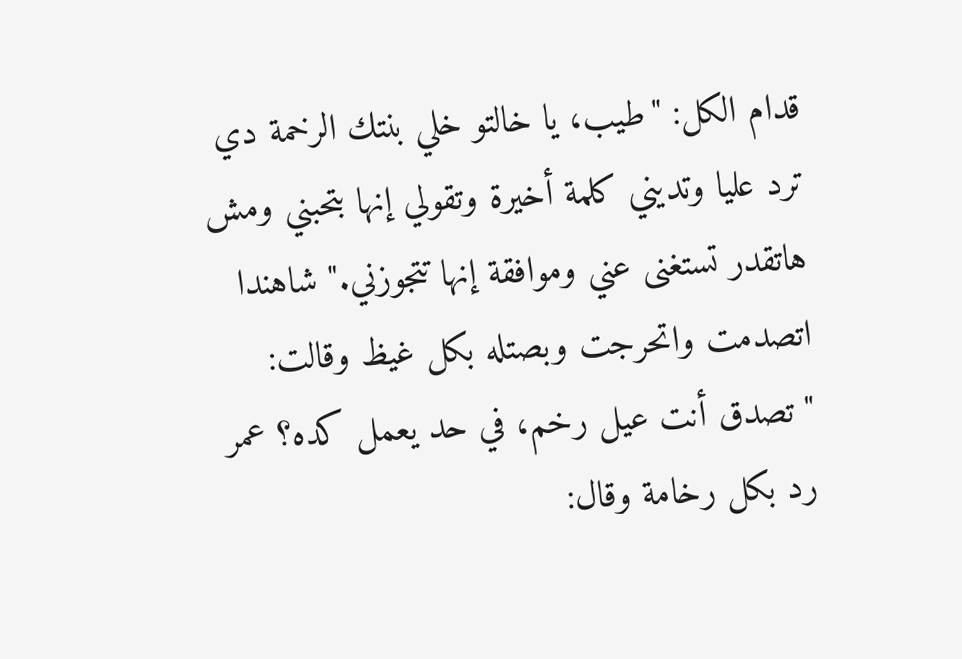قدام الكل: "طيب، يا خالتو خلي بنتك الرخمة دي ترد عليا وتديني كلمة أخيرة وتقولي إنها بتحبني ومش هاتقدر تستغنى عني وموافقة إنها تتجوزني." شاهندا اتصدمت واتحرجت وبصتله بكل غيظ وقالت: "تصدق أنت عيل رخم، في حد يعمل كده؟ عمر رد بكل رخامة وقال: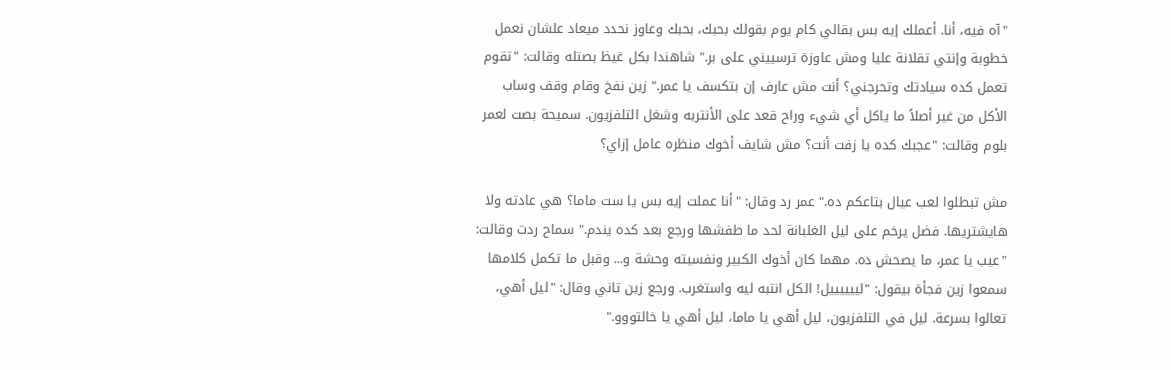"آه فيه، أنا. أعملك إيه بس بقالي كام يوم بقولك بحبك، بحبك وعاوز نحدد ميعاد علشان نعمل خطوبة وإنتي تقلانة عليا ومش عاوزة ترسييني على بر." شاهندا بكل غيظ بصتله وقالت: "تقوم تعمل كده سيادتك وتحرجني؟ أنت مش عارف إن بتكسف يا عمر." زين نفخ وقام وقف وساب الأكل من غير أصلاً ما ياكل أي شيء وراح قعد على الأنتريه وشغل التلفزيون. سميحة بصت لعمر بلوم وقالت: "عجبك كده يا زفت أنت؟ مش شايف أخوك منظره عامل إزاي؟

مش تبطلوا لعب عيال بتاعكم ده." عمر رد وقال: "أنا عملت إيه بس يا ست ماما؟ هي عادته ولا هايشتريها. فضل يرخم على ليل الغلبانة لحد ما طفشها ورجع بعد كده يندم." سماح ردت وقالت: "عيب يا عمر، ما يصحش ده. مهما كان أخوك الكبير ونفسيته وحشة و... وقبل ما تكمل كلامها سمعوا زين فجأة بيقول: "لييييييل! الكل انتبه ليه واستغرب. ورجع زين تاني وقال: "ليل أهي، تعالوا بسرعة. ليل في التلفزيون، ليل أهي يا ماما، ليل أهي يا خالتووو."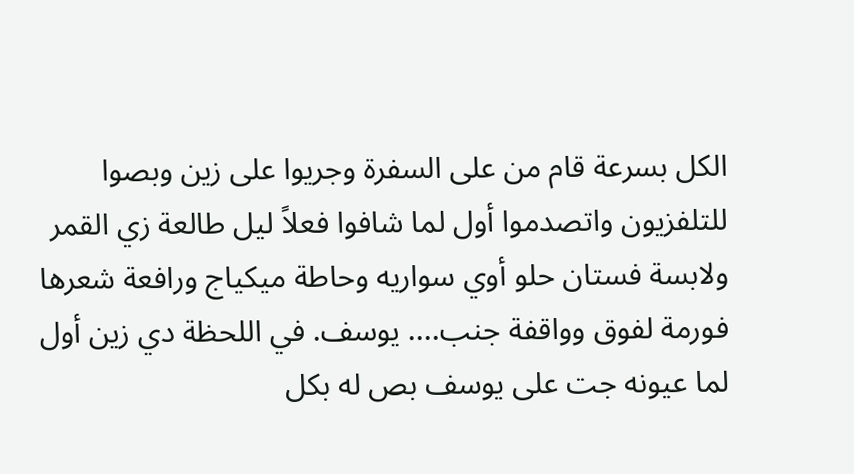الكل بسرعة قام من على السفرة وجريوا على زين وبصوا للتلفزيون واتصدموا أول لما شافوا فعلاً ليل طالعة زي القمر ولابسة فستان حلو أوي سواريه وحاطة ميكياج ورافعة شعرها فورمة لفوق وواقفة جنب.... يوسف. في اللحظة دي زين أول لما عيونه جت على يوسف بص له بكل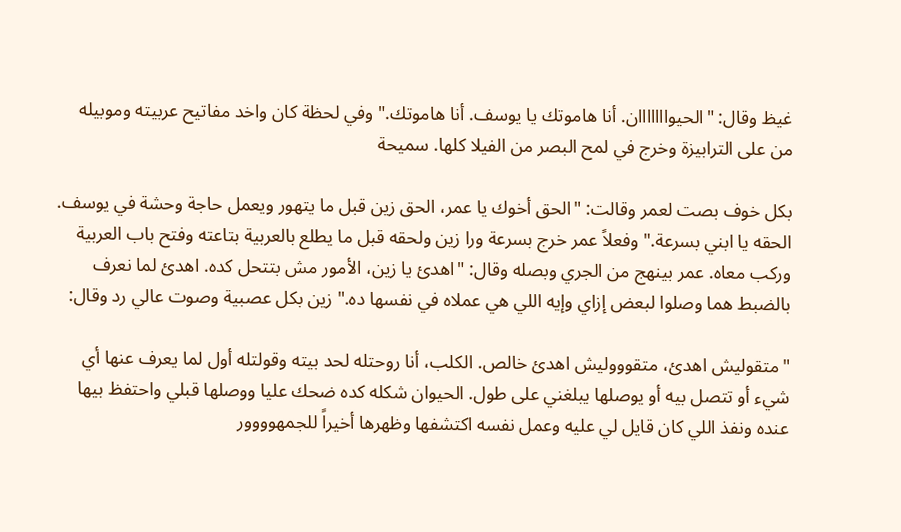غيظ وقال: "الحيوااااااان. أنا هاموتك يا يوسف. أنا هاموتك." وفي لحظة كان واخد مفاتيح عربيته وموبيله من على الترابيزة وخرج في لمح البصر من الفيلا كلها. سميحة

بكل خوف بصت لعمر وقالت: "الحق أخوك يا عمر، الحق زين قبل ما يتهور ويعمل حاجة وحشة في يوسف. الحقه يا ابني بسرعة." وفعلاً عمر خرج بسرعة ورا زين ولحقه قبل ما يطلع بالعربية بتاعته وفتح باب العربية وركب معاه. عمر بينهج من الجري وبصله وقال: "اهدئ يا زين، الأمور مش بتتحل كده. اهدئ لما نعرف بالضبط هما وصلوا لبعض إزاي وإيه اللي هي عملاه في نفسها ده." زين بكل عصبية وصوت عالي رد وقال:

"متقوليش اهدئ، متقوووليش اهدئ خالص. الكلب، أنا روحتله لحد بيته وقولتله أول لما يعرف عنها أي شيء أو تتصل بيه أو يوصلها يبلغني على طول. الحيوان شكله كده ضحك عليا ووصلها قبلي واحتفظ بيها عنده ونفذ اللي كان قايل لي عليه وعمل نفسه اكتشفها وظهرها أخيراً للجمهوووور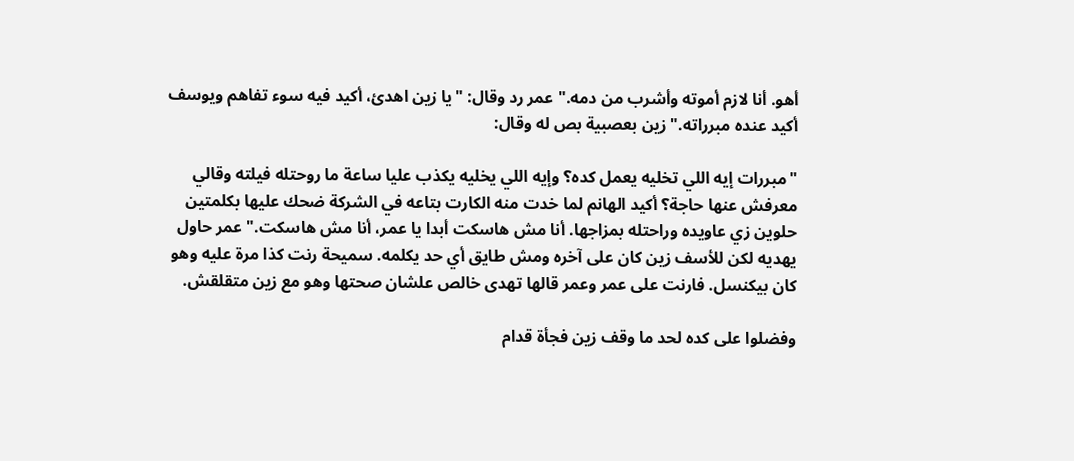أهو. أنا لازم أموته وأشرب من دمه." عمر رد وقال: "يا زين اهدئ، أكيد فيه سوء تفاهم ويوسف أكيد عنده مبرراته." زين بعصبية بص له وقال:

"مبررات إيه اللي تخليه يعمل كده؟ وإيه اللي يخليه يكذب عليا ساعة ما روحتله فيلته وقالي معرفش عنها حاجة؟ أكيد الهانم لما خدت منه الكارت بتاعه في الشركة ضحك عليها بكلمتين حلوين زي عاويده وراحتله بمزاجها. أنا مش هاسكت أبدا يا عمر، أنا مش هاسكت." عمر حاول يهديه لكن للأسف زين كان على آخره ومش طايق أي حد يكلمه. سميحة رنت كذا مرة عليه وهو كان بيكنسل. فارنت على عمر وعمر قالها تهدى خالص علشان صحتها وهو مع زين متقلقش.

وفضلوا على كده لحد ما وقف زين فجأة قدام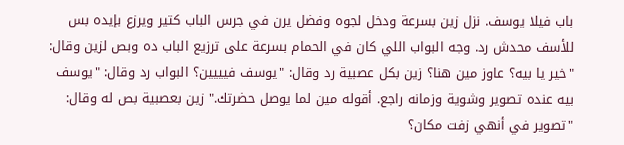باب فيلا يوسف. نزل زين بسرعة ودخل لجوه وفضل يرن في جرس الباب كتير ويرزع بإيده بس للأسف محدش رد. وجه البواب اللي كان في الحمام بسرعة على ترزيع الباب ده وبص لزين وقال: "خير يا بيه؟ عاوز مين هنا؟ زين بكل عصبية رد وقال: "يوسف فيييين؟ البواب رد وقال: "يوسف بيه عنده تصوير وشوية وزمانه راجع. أقوله مين لما يوصل حضرتك." زين بعصبية بص له وقال: "تصوير في أنهي زفت مكان؟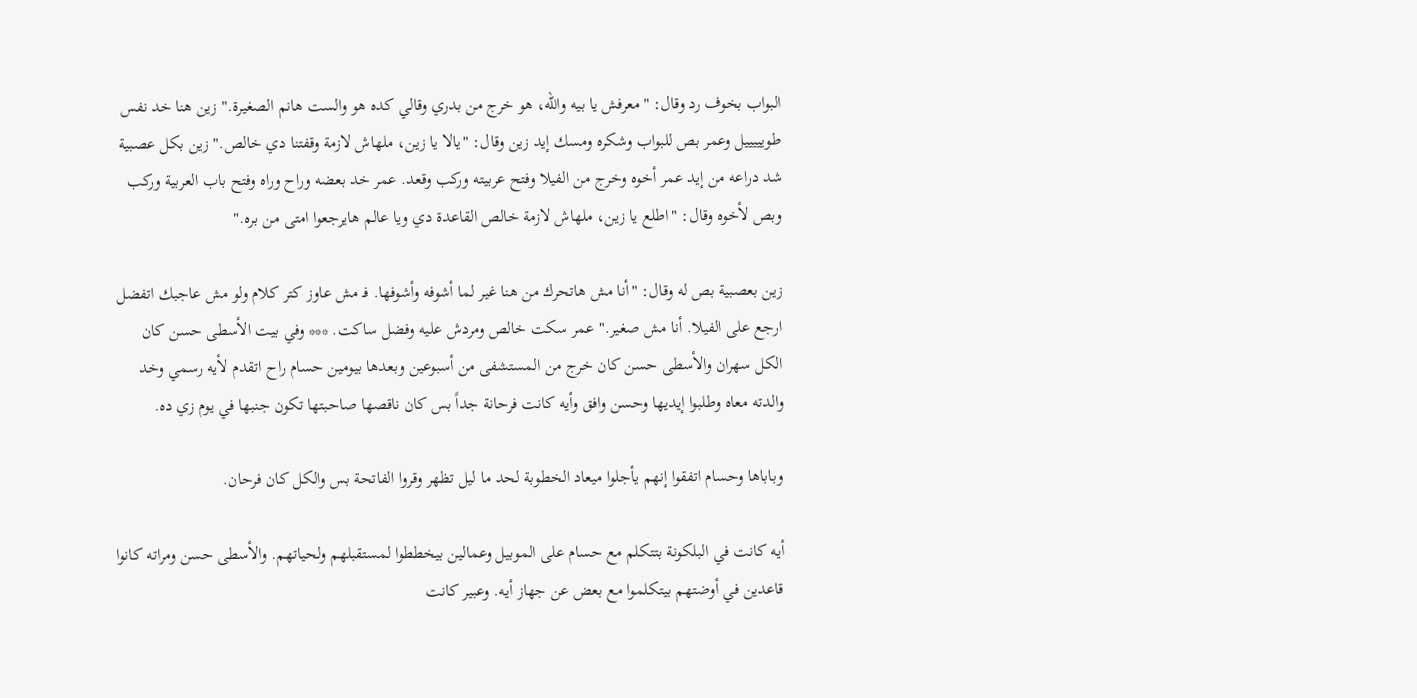البواب بخوف رد وقال: "معرفش يا بيه والله، هو خرج من بدري وقالي كده هو والست هانم الصغيرة." زين هنا خد نفس طويييييل وعمر بص للبواب وشكره ومسك إيد زين وقال: "يالا يا زين، ملهاش لازمة وقفتنا دي خالص." زين بكل عصبية شد دراعه من إيد عمر أخوه وخرج من الفيلا وفتح عربيته وركب وقعد. عمر خد بعضه وراح وراه وفتح باب العربية وركب وبص لأخوه وقال: "اطلع يا زين، ملهاش لازمة خالص القاعدة دي ويا عالم هايرجعوا امتى من بره."

زين بعصبية بص له وقال: "أنا مش هاتحرك من هنا غير لما أشوفه وأشوفها. فـ مش عاوز كتر كلام ولو مش عاجبك اتفضل ارجع على الفيلا. أنا مش صغير." عمر سكت خالص ومردش عليه وفضل ساكت. *** وفي بيت الأسطى حسن كان الكل سهران والأسطى حسن كان خرج من المستشفى من أسبوعين وبعدها بيومين حسام راح اتقدم لأيه رسمي وخد والدته معاه وطلبوا إيديها وحسن وافق وأيه كانت فرحانة جداً بس كان ناقصها صاحبتها تكون جنبها في يوم زي ده.

وباباها وحسام اتفقوا إنهم يأجلوا ميعاد الخطوبة لحد ما ليل تظهر وقروا الفاتحة بس والكل كان فرحان.

أيه كانت في البلكونة بتتكلم مع حسام على الموبيل وعمالين بيخططوا لمستقبلهم ولحياتهم. والأسطى حسن ومراته كانوا قاعدين في أوضتهم بيتكلموا مع بعض عن جهاز أيه. وعبير كانت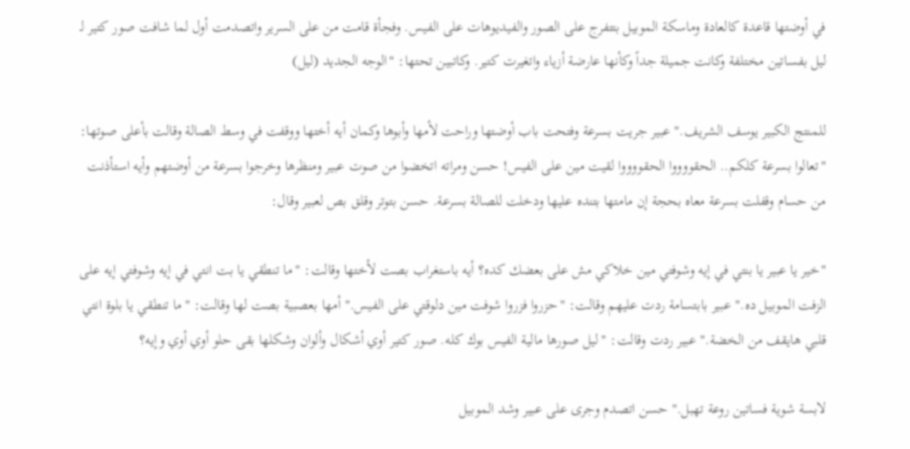في أوضتها قاعدة كالعادة وماسكة الموبيل بتتفرج على الصور والفيديوهات على الفيس. وفجأة قامت من على السرير واتصدمت أول لما شافت صور كتير لـ ليل بفساتين مختلفة وكانت جميلة جداً وكأنها عارضة أزياء واتغيرت كتير. وكاتبين تحتها: "الوجه الجديد (ليل)

للمنتج الكبير يوسف الشريف." عبير جريت بسرعة وفتحت باب أوضتها وراحت لأمها وأبوها وكمان أيه أختها ووقفت في وسط الصالة وقالت بأعلى صوتها: "تعالوا بسرعة كلكم.. الحقووووا الحقووووا لقيت مين على الفيس! حسن ومراته اتخضوا من صوت عبير ومنظرها وخرجوا بسرعة من أوضتهم وأيه استأذنت من حسام وقفلت بسرعة معاه بحجة إن مامتها بتنده عليها ودخلت للصالة بسرعة. حسن بتوتر وقلق بص لعبير وقال:

"خير يا عبير يا بنتي في إيه وشوفتي مين خلاكي مش على بعضك كده؟ أيه باستغراب بصت لأختها وقالت: "ما تنطقي يا بت انتي في إيه وشوفتي إيه على الزفت الموبيل ده." عبير بابتسامة ردت عليهم وقالت: "حزروا فزروا شوفت مين دلوقتي على الفيس." أمها بعصبية بصت لها وقالت: "ما تنطقي يا بلوة انتي قلبي هايقف من الخضة." عبير ردت وقالت: "ليل صورها مالية الفيس بوك كله. صور كتير أوي أشكال وألوان وشكلها بقى حلو أوي أوي وإيه؟

لابسة شوية فساتين روعة تهبل." حسن اتصدم وجرى على عبير وشد الموبيل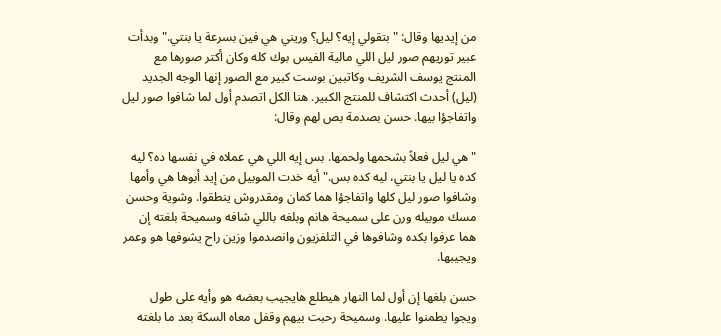من إيديها وقال: "بتقولي إيه؟ ليل؟ وريني هي فين بسرعة يا بنتي." وبدأت عبير توريهم صور ليل اللي مالية الفيس بوك كله وكان أكتر صورها مع المنتج يوسف الشريف وكاتبين بوست كبير مع الصور إنها الوجه الجديد (ليل) أحدث اكتشاف للمنتج الكبير. هنا الكل اتصدم أول لما شافوا صور ليل واتفاجؤا بيها. حسن بصدمة بص لهم وقال:

"هي ليل فعلاً بشحمها ولحمها. بس إيه اللي هي عملاه في نفسها ده؟ ليه كده يا ليل يا بنتي، ليه كده بس." أيه خدت الموبيل من إيد أبوها هي وأمها وشافوا صور ليل كلها واتفاجؤا هما كمان ومقدروش ينطقوا. وشوية وحسن مسك موبيله ورن على سميحة هانم وبلغه باللي شافه وسميحة بلغته إن هما عرفوا بكده وشافوها في التلفزيون وانصدموا وزين راح يشوفها هو وعمر ويجيبها.

حسن بلغها إن أول لما النهار هيطلع هايجيب بعضه هو وأيه على طول ويجوا يطمنوا عليها. وسميحة رحبت بيهم وقفل معاه السكة بعد ما بلغته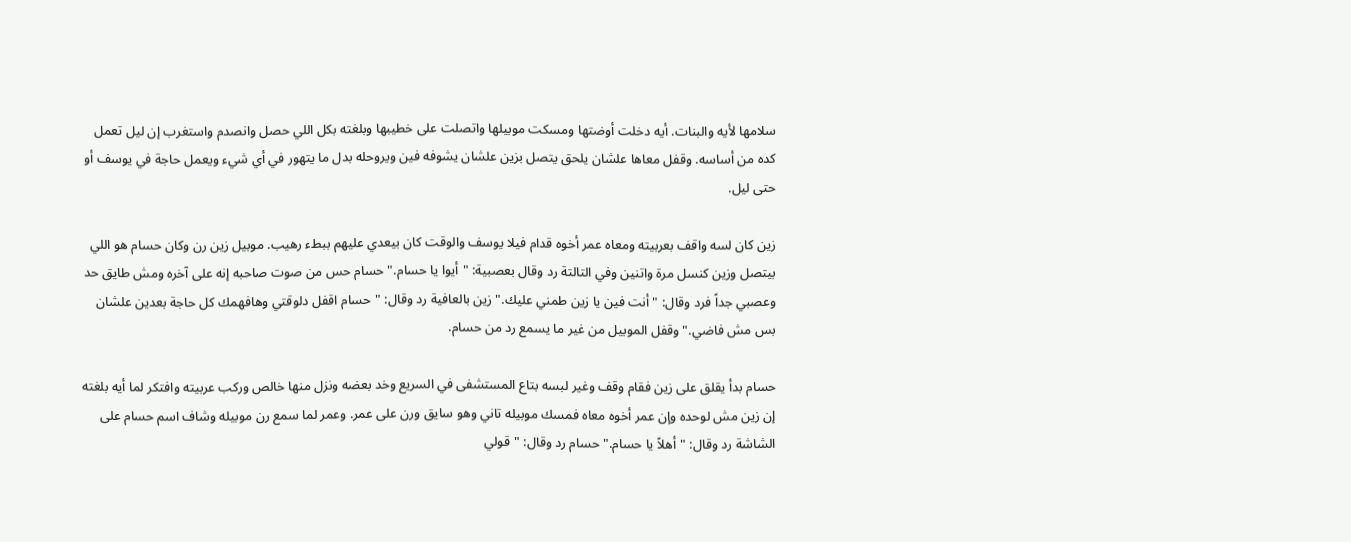سلامها لأيه والبنات. أيه دخلت أوضتها ومسكت موبيلها واتصلت على خطيبها وبلغته بكل اللي حصل وانصدم واستغرب إن ليل تعمل كده من أساسه. وقفل معاها علشان يلحق يتصل بزين علشان يشوفه فين ويروحله بدل ما يتهور في أي شيء ويعمل حاجة في يوسف أو حتى ليل.

زين كان لسه واقف بعربيته ومعاه عمر أخوه قدام فيلا يوسف والوقت كان بيعدي عليهم ببطء رهيب. موبيل زين رن وكان حسام هو اللي بيتصل وزين كنسل مرة واتنين وفي التالتة رد وقال بعصبية: "أيوا يا حسام." حسام حس من صوت صاحبه إنه على آخره ومش طايق حد وعصبي جداً فرد وقال: "أنت فين يا زين طمني عليك." زين بالعافية رد وقال: "حسام اقفل دلوقتي وهافهمك كل حاجة بعدين علشان بس مش فاضي." وقفل الموبيل من غير ما يسمع رد من حسام.

حسام بدأ يقلق على زين فقام وقف وغير لبسه بتاع المستشفى في السريع وخد بعضه ونزل منها خالص وركب عربيته وافتكر لما أيه بلغته إن زين مش لوحده وإن عمر أخوه معاه فمسك موبيله تاني وهو سايق ورن على عمر. وعمر لما سمع رن موبيله وشاف اسم حسام على الشاشة رد وقال: "أهلاً يا حسام." حسام رد وقال: "قولي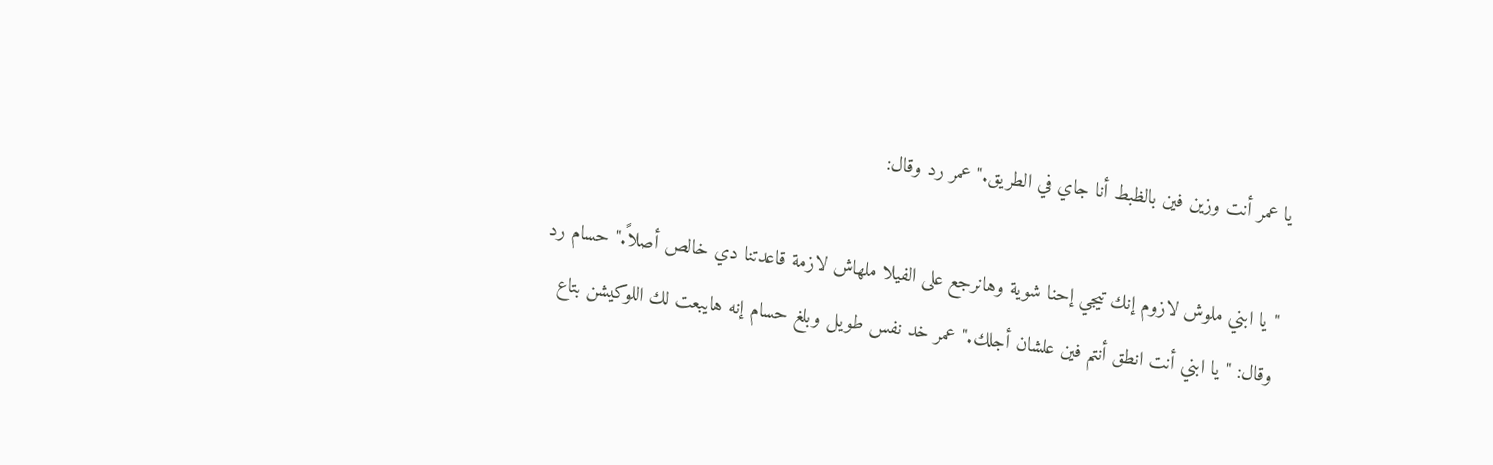يا عمر أنت وزين فين بالظبط أنا جاي في الطريق." عمر رد وقال:

"يا ابني ملوش لازوم إنك تيجي إحنا شوية وهانرجع على الفيلا ملهاش لازمة قاعدتنا دي خالص أصلاً." حسام رد وقال: "يا ابني أنت انطق أنتم فين علشان أجلك." عمر خد نفس طويل وبلغ حسام إنه هايبعت لك اللوكيشن بتاع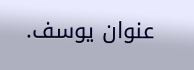عنوان يوسف.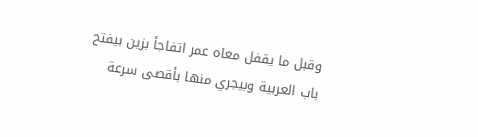وقبل ما يقفل معاه عمر اتفاجأ بزين بيفتح باب العربية وبيجري منها بأقصى سرعة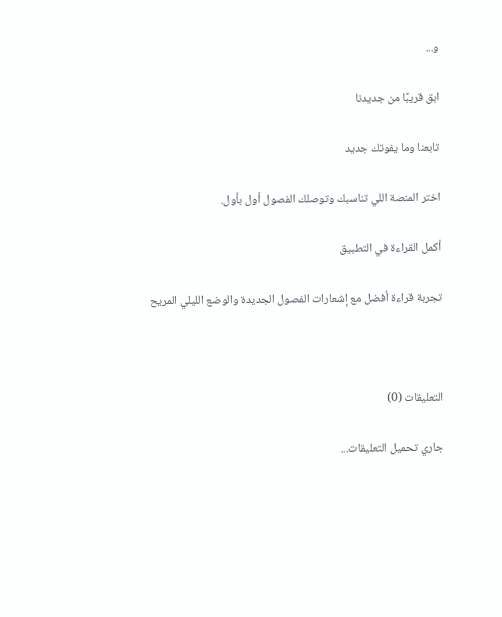و...

ابق قريبًا من جديدنا

تابعنا وما يفوتك جديد

اختر المنصة اللي تناسبك وتوصلك الفصول أول بأول.

أكمل القراءة في التطبيق

تجربة قراءة أفضل مع إشعارات الفصول الجديدة والوضع الليلي المريح



التعليقات (0)

جاري تحميل التعليقات...